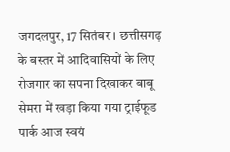जगदलपुर, 17 सितंबर । छत्तीसगढ़ के बस्तर में आदिवासियों के लिए रोजगार का सपना दिखाकर बाबू सेमरा में खड़ा किया गया ट्राईफूड पार्क आज स्वयं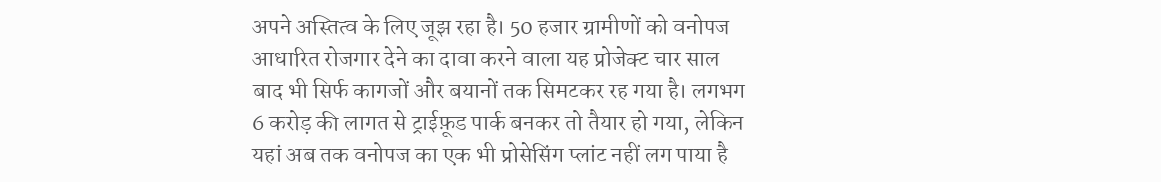अपने अस्तित्व के लिए जूझ रहा है। 50 हजार ग्रामीणों को वनोपज आधारित रोजगार देने का दावा करने वाला यह प्रोजेक्ट चार साल बाद भी सिर्फ कागजों और बयानों तक सिमटकर रह गया है। लगभग 6 करोड़ की लागत से ट्राईफ़ूड पार्क बनकर तो तैयार हो गया, लेकिन यहां अब तक वनोपज का एक भी प्रोसेसिंग प्लांट नहीं लग पाया है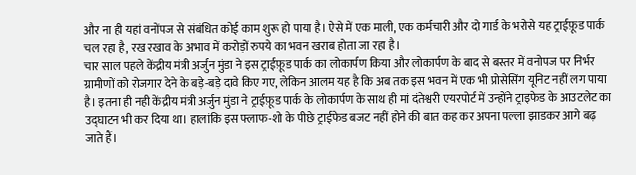और ना ही यहां वनोंपज से संबंधित कोई काम शुरू हो पाया है। ऐसे में एक माली, एक कर्मचारी और दो गार्ड के भरोसे यह ट्राईफ़ूड पार्क चल रहा है, रख रखाव के अभाव में करोड़ों रुपये का भवन खराब होता जा रहा है।
चार साल पहले केंद्रीय मंत्री अर्जुन मुंडा ने इस ट्राईफ़ूड पार्क का लोकार्पण किया और लोकार्पण के बाद से बस्तर में वनोपज पर निर्भर ग्रामीणों को रोजगार देने के बड़े-बड़े दावे किए गए, लेकिन आलम यह है कि अब तक इस भवन में एक भी प्रोसेसिंग यूनिट नहीं लग पाया है। इतना ही नही केंद्रीय मंत्री अर्जुन मुंडा ने ट्राईफ़ूड पार्क के लोकार्पण के साथ ही मां दंतेश्वरी एयरपोर्ट में उन्होंने ट्राइफेड के आउटलेट का उद्घाटन भी कर दिया था। हालांकि इस फ्लाफ-शो के पीछे ट्राईफेड बजट नहीं होने की बात कह कर अपना पल्ला झाडकर आगे बढ़ जाते हैं।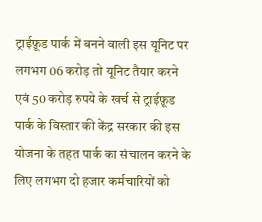ट्राईफ़ूड पार्क में बनने वाली इस यूनिट पर लगभग 06 करोड़ तो यूनिट तैयार करने एवं 50 करोड़ रुपये के खर्च से ट्राईफ़ूड पार्क के विस्तार की केंद्र सरकार की इस योजना के तहत पार्क का संचालन करने के लिए लगभग दो हजार कर्मचारियों को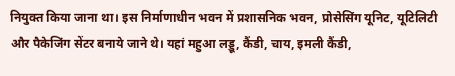नियुक्त किया जाना था। इस निर्माणाधीन भवन में प्रशासनिक भवन, प्रोसेसिंग यूनिट, यूटिलिटी और पैकेजिंग सेंटर बनाये जाने थे। यहां महुआ लड्डू, कैंडी, चाय, इमली कैंडी,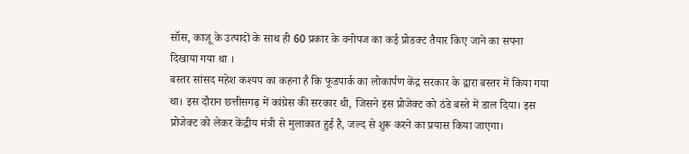सॉस, काजू के उत्पादों के साथ ही 60 प्रकार के वनोपज का कई प्रोडक्ट तैयार किए जाने का सपना दिखाया गया था ।
बस्तर सांसद महेश कश्यप का कहना है कि फूडपार्क का लोकार्पण केंद्र सरकार के द्वारा बस्तर में किया गया था। इस दौरान छत्तीसगढ़ में कांग्रेस की सरकार थी, जिसने इस प्रोजेक्ट को ठंडे बस्ते में डाल दिया। इस प्रोजेक्ट को लेकर केंद्रीय मंत्री से मुलाकात हुई है, जल्द से शुरू करने का प्रयास किया जाएगा।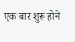एक बार शुरू होने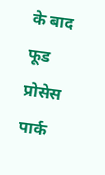के बाद फूड प्रोसेस पार्क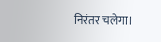निरंतर चलेगा।